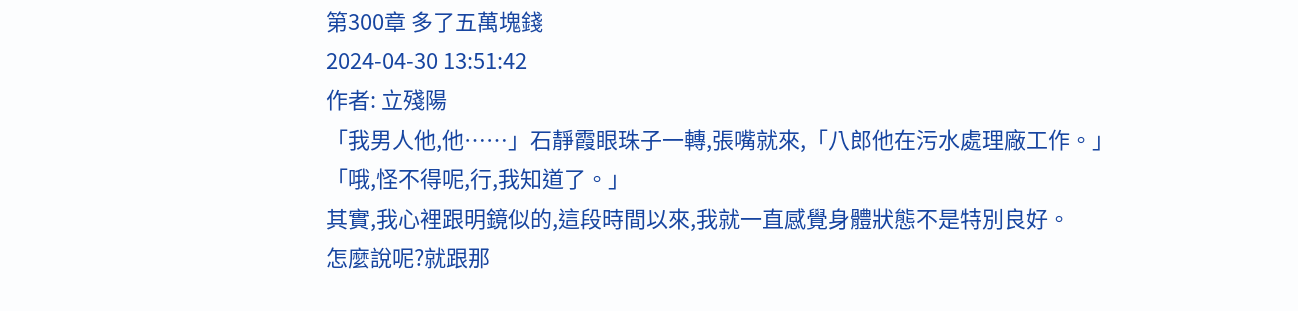第300章 多了五萬塊錢
2024-04-30 13:51:42
作者: 立殘陽
「我男人他,他……」石靜霞眼珠子一轉,張嘴就來,「八郎他在污水處理廠工作。」
「哦,怪不得呢,行,我知道了。」
其實,我心裡跟明鏡似的,這段時間以來,我就一直感覺身體狀態不是特別良好。
怎麼說呢?就跟那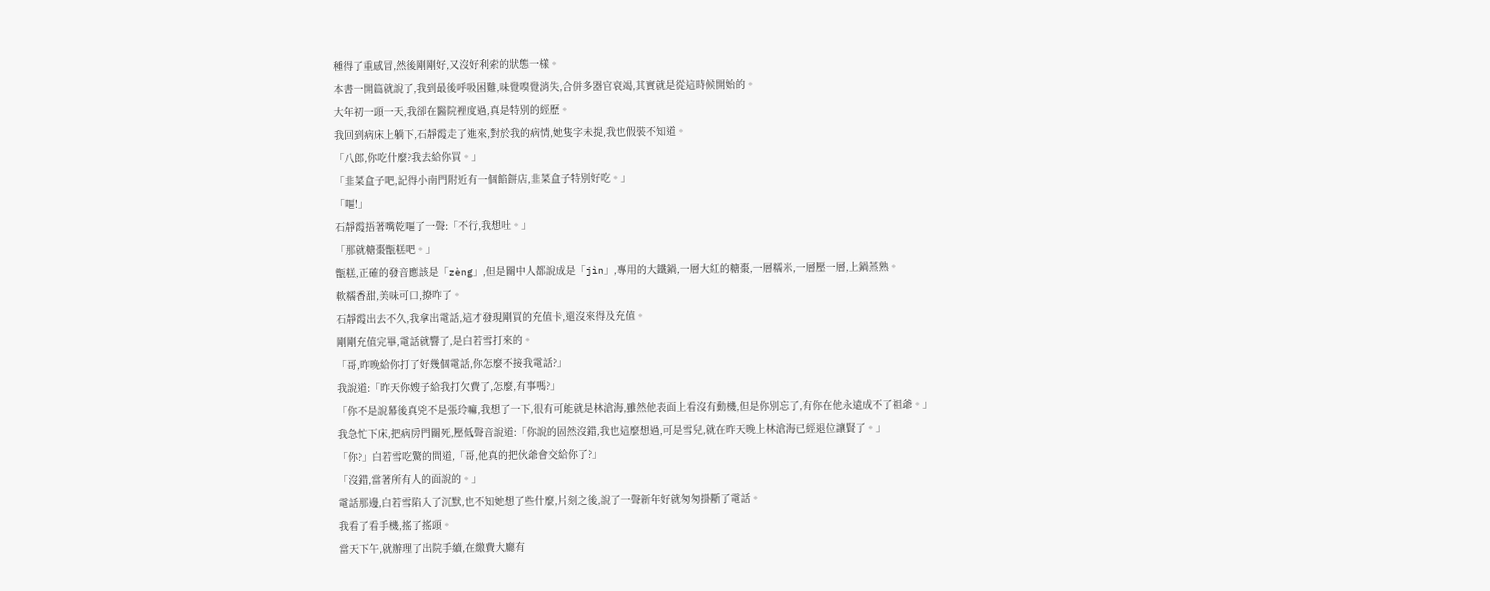種得了重感冒,然後剛剛好,又沒好利索的狀態一樣。
本書一開篇就說了,我到最後呼吸困難,味覺嗅覺消失,合併多器官衰竭,其實就是從這時候開始的。
大年初一頭一天,我卻在醫院裡度過,真是特別的經歷。
我回到病床上躺下,石靜霞走了進來,對於我的病情,她隻字未提,我也假裝不知道。
「八郎,你吃什麼?我去給你買。」
「韭菜盒子吧,記得小南門附近有一個餡餅店,韭菜盒子特別好吃。」
「嘔!」
石靜霞捂著嘴乾嘔了一聲:「不行,我想吐。」
「那就糖棗甑糕吧。」
甑糕,正確的發音應該是「zèng」,但是關中人都說成是「jìn」,專用的大鐵鍋,一層大紅的糖棗,一層糯米,一層壓一層,上鍋蒸熟。
軟糯香甜,美味可口,撩咋了。
石靜霞出去不久,我拿出電話,這才發現剛買的充值卡,還沒來得及充值。
剛剛充值完畢,電話就響了,是白若雪打來的。
「哥,昨晚給你打了好幾個電話,你怎麼不接我電話?」
我說道:「昨天你嫂子給我打欠費了,怎麼,有事嗎?」
「你不是說幕後真兇不是張玲嘛,我想了一下,很有可能就是林滄海,雖然他表面上看沒有動機,但是你別忘了,有你在他永遠成不了祖爺。」
我急忙下床,把病房門關死,壓低聲音說道:「你說的固然沒錯,我也這麼想過,可是雪兒,就在昨天晚上林滄海已經退位讓賢了。」
「你?」白若雪吃驚的問道,「哥,他真的把伙爺會交給你了?」
「沒錯,當著所有人的面說的。」
電話那邊,白若雪陷入了沉默,也不知她想了些什麼,片刻之後,說了一聲新年好就匆匆掛斷了電話。
我看了看手機,搖了搖頭。
當天下午,就辦理了出院手續,在繳費大廳有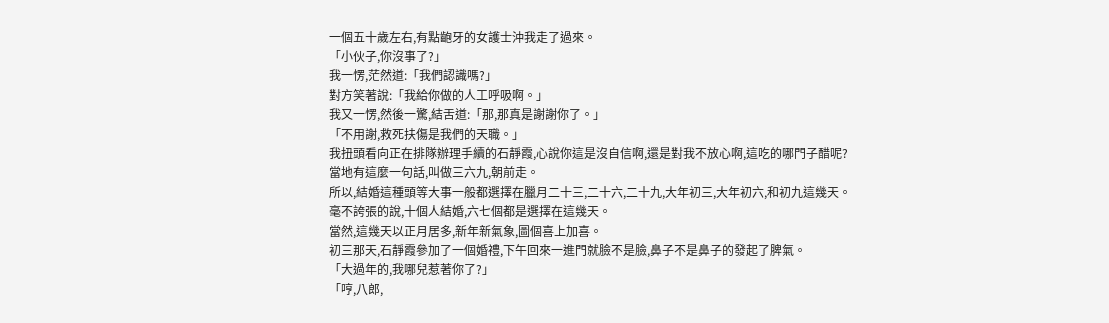一個五十歲左右,有點齙牙的女護士沖我走了過來。
「小伙子,你沒事了?」
我一愣,茫然道:「我們認識嗎?」
對方笑著說:「我給你做的人工呼吸啊。」
我又一愣,然後一驚,結舌道:「那,那真是謝謝你了。」
「不用謝,救死扶傷是我們的天職。」
我扭頭看向正在排隊辦理手續的石靜霞,心說你這是沒自信啊,還是對我不放心啊,這吃的哪門子醋呢?
當地有這麼一句話,叫做三六九,朝前走。
所以,結婚這種頭等大事一般都選擇在臘月二十三,二十六,二十九,大年初三,大年初六,和初九這幾天。
毫不誇張的說,十個人結婚,六七個都是選擇在這幾天。
當然,這幾天以正月居多,新年新氣象,圖個喜上加喜。
初三那天,石靜霞參加了一個婚禮,下午回來一進門就臉不是臉,鼻子不是鼻子的發起了脾氣。
「大過年的,我哪兒惹著你了?」
「哼,八郎,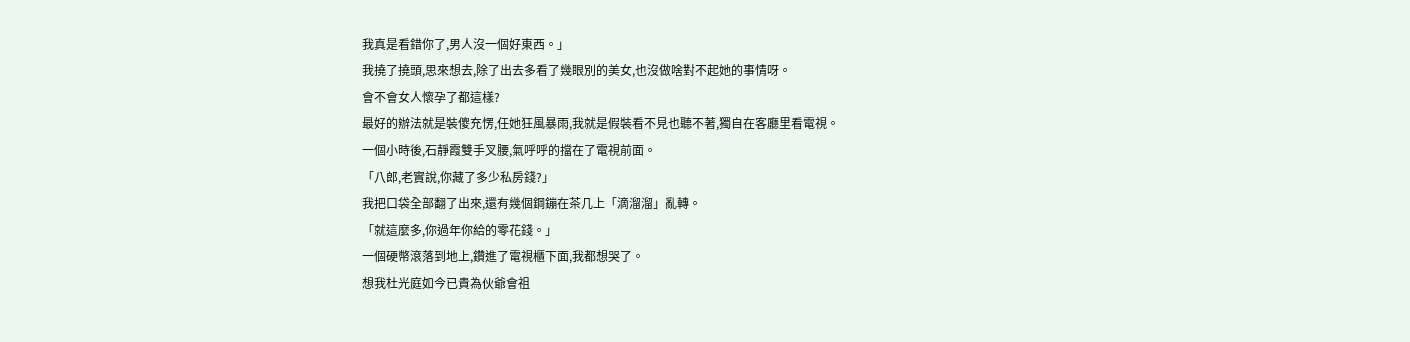我真是看錯你了,男人沒一個好東西。」
我撓了撓頭,思來想去,除了出去多看了幾眼別的美女,也沒做啥對不起她的事情呀。
會不會女人懷孕了都這樣?
最好的辦法就是裝傻充愣,任她狂風暴雨,我就是假裝看不見也聽不著,獨自在客廳里看電視。
一個小時後,石靜霞雙手叉腰,氣呼呼的擋在了電視前面。
「八郎,老實說,你藏了多少私房錢?」
我把口袋全部翻了出來,還有幾個鋼鏰在茶几上「滴溜溜」亂轉。
「就這麼多,你過年你給的零花錢。」
一個硬幣滾落到地上,鑽進了電視櫃下面,我都想哭了。
想我杜光庭如今已貴為伙爺會祖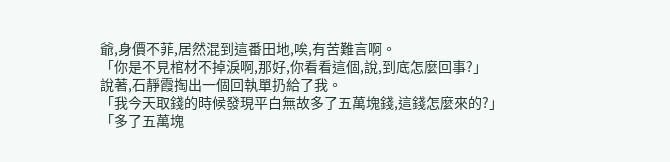爺,身價不菲,居然混到這番田地,唉,有苦難言啊。
「你是不見棺材不掉淚啊,那好,你看看這個,說,到底怎麼回事?」
說著,石靜霞掏出一個回執單扔給了我。
「我今天取錢的時候發現平白無故多了五萬塊錢,這錢怎麼來的?」
「多了五萬塊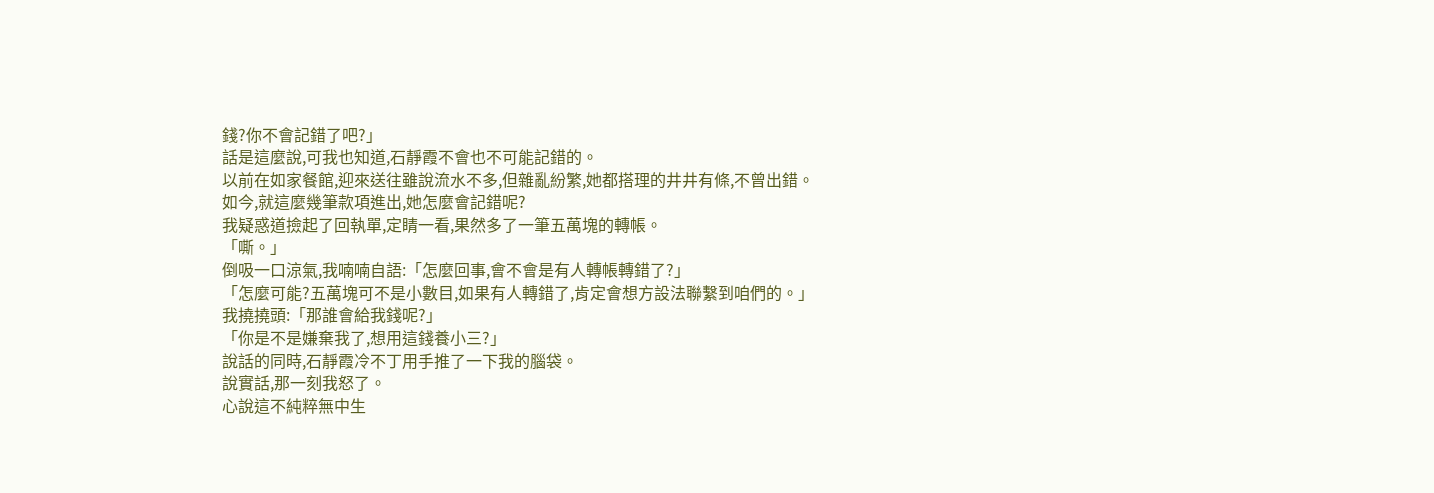錢?你不會記錯了吧?」
話是這麼說,可我也知道,石靜霞不會也不可能記錯的。
以前在如家餐館,迎來送往雖說流水不多,但雜亂紛繁,她都搭理的井井有條,不曾出錯。
如今,就這麼幾筆款項進出,她怎麼會記錯呢?
我疑惑道撿起了回執單,定睛一看,果然多了一筆五萬塊的轉帳。
「嘶。」
倒吸一口涼氣,我喃喃自語:「怎麼回事,會不會是有人轉帳轉錯了?」
「怎麼可能?五萬塊可不是小數目,如果有人轉錯了,肯定會想方設法聯繫到咱們的。」
我撓撓頭:「那誰會給我錢呢?」
「你是不是嫌棄我了,想用這錢養小三?」
說話的同時,石靜霞冷不丁用手推了一下我的腦袋。
說實話,那一刻我怒了。
心說這不純粹無中生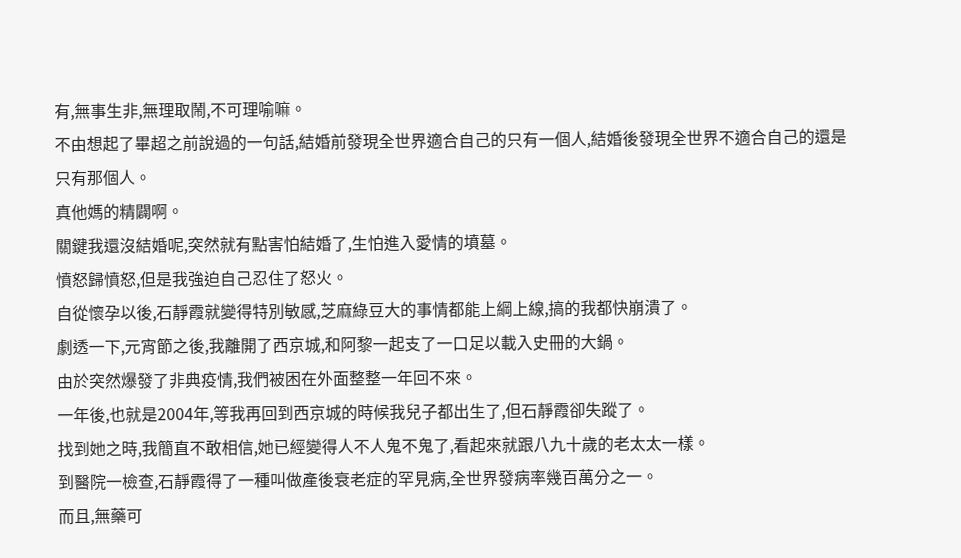有,無事生非,無理取鬧,不可理喻嘛。
不由想起了畢超之前說過的一句話,結婚前發現全世界適合自己的只有一個人,結婚後發現全世界不適合自己的還是只有那個人。
真他媽的精闢啊。
關鍵我還沒結婚呢,突然就有點害怕結婚了,生怕進入愛情的墳墓。
憤怒歸憤怒,但是我強迫自己忍住了怒火。
自從懷孕以後,石靜霞就變得特別敏感,芝麻綠豆大的事情都能上綱上線,搞的我都快崩潰了。
劇透一下,元宵節之後,我離開了西京城,和阿黎一起支了一口足以載入史冊的大鍋。
由於突然爆發了非典疫情,我們被困在外面整整一年回不來。
一年後,也就是2004年,等我再回到西京城的時候我兒子都出生了,但石靜霞卻失蹤了。
找到她之時,我簡直不敢相信,她已經變得人不人鬼不鬼了,看起來就跟八九十歲的老太太一樣。
到醫院一檢查,石靜霞得了一種叫做產後衰老症的罕見病,全世界發病率幾百萬分之一。
而且,無藥可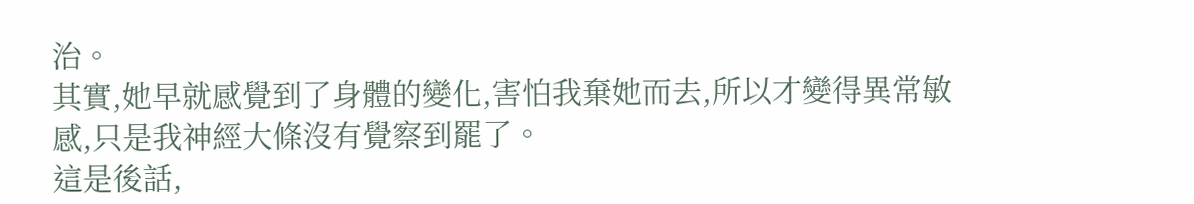治。
其實,她早就感覺到了身體的變化,害怕我棄她而去,所以才變得異常敏感,只是我神經大條沒有覺察到罷了。
這是後話,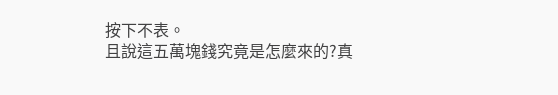按下不表。
且說這五萬塊錢究竟是怎麼來的?真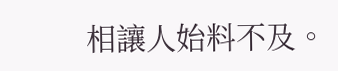相讓人始料不及。